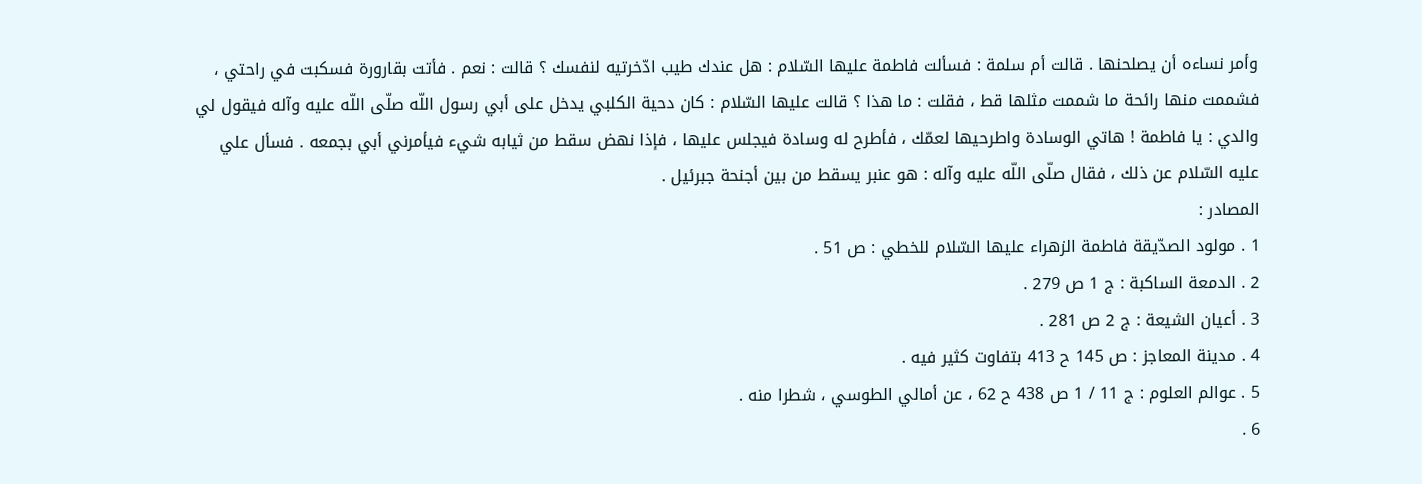وأمر نساءه أن يصلحنها . قالت أم سلمة : فسألت فاطمة عليها السّلام : هل عندك طيب ادّخرتيه لنفسك ؟ قالت : نعم . فأتت بقارورة فسكبت في راحتي ، فشممت منها رائحة ما شممت مثلها قط ، فقلت : ما هذا ؟ قالت عليها السّلام : كان دحية الكلبي يدخل على أبي رسول اللّه صلّى اللّه عليه وآله فيقول لي والدي : يا فاطمة ! هاتي الوسادة واطرحيها لعمّك ، فأطرح له وسادة فيجلس عليها ، فإذا نهض سقط من ثيابه شيء فيأمرني أبي بجمعه . فسأل علي عليه السّلام عن ذلك ، فقال صلّى اللّه عليه وآله : هو عنبر يسقط من بين أجنحة جبرئيل .
المصادر :
1 . مولود الصدّيقة فاطمة الزهراء عليها السّلام للخطي : ص 51 .
2 . الدمعة الساكبة : ج 1 ص 279 .
3 . أعيان الشيعة : ج 2 ص 281 .
4 . مدينة المعاجز : ص 145 ح 413 بتفاوت كثير فيه .
5 . عوالم العلوم : ج 11 / 1 ص 438 ح 62 ، عن أمالي الطوسي ، شطرا منه .
6 .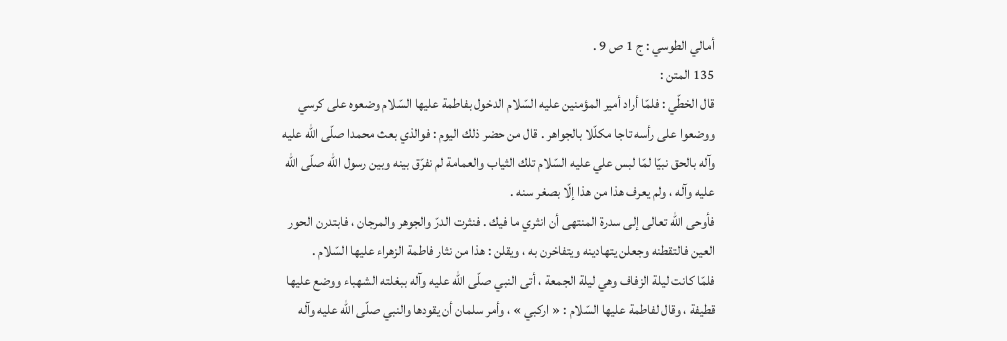أمالي الطوسي : ج 1 ص 9 .
135 المتن :
قال الخطّي : فلمّا أراد أمير المؤمنين عليه السّلام الدخول بفاطمة عليها السّلام وضعوه على كرسي ووضعوا على رأسه تاجا مكلّلا بالجواهر . قال من حضر ذلك اليوم : فوالذي بعث محمدا صلّى اللّه عليه وآله بالحق نبيّا لمّا لبس علي عليه السّلام تلك الثياب والعمامة لم نفرّق بينه وبين رسول اللّه صلّى اللّه عليه وآله ، ولم يعرف هذا من هذا إلّا بصغر سنه .
فأوحى اللّه تعالى إلى سدرة المنتهى أن انثري ما فيك . فنثرت الدرّ والجوهر والمرجان ، فابتدرن الحور العين فالتقطنه وجعلن يتهادينه ويتفاخرن به ، ويقلن : هذا من نثار فاطمة الزهراء عليها السّلام .
فلمّا كانت ليلة الزفاف وهي ليلة الجمعة ، أتى النبي صلّى اللّه عليه وآله ببغلته الشهباء ووضع عليها قطيفة ، وقال لفاطمة عليها السّلام : « اركبي » ، وأمر سلمان أن يقودها والنبي صلّى اللّه عليه وآله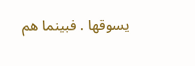يسوقها . فبينما هم